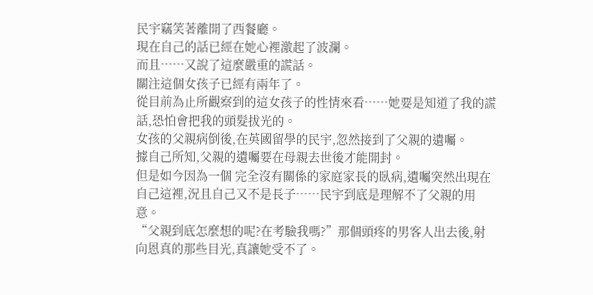民宇竊笑著離開了西餐廳。
現在自己的話已經在她心裡激起了波瀾。
而且……又說了這麼嚴重的謊話。
關注這個女孩子已經有兩年了。
從目前為止所觀察到的這女孩子的性情來看……她要是知道了我的謊話,恐怕會把我的頭髮拔光的。
女孩的父親病倒後,在英國留學的民宇,忽然接到了父親的遺囑。
據自己所知,父親的遺囑要在母親去世後才能開封。
但是如今因為一個 完全沒有關係的家庭家長的臥病,遺囑突然出現在自己這裡,況且自己又不是長子……民宇到底是理解不了父親的用意。
“父親到底怎麼想的呢?在考驗我嗎?”那個頭疼的男客人出去後,射向恩真的那些目光,真讓她受不了。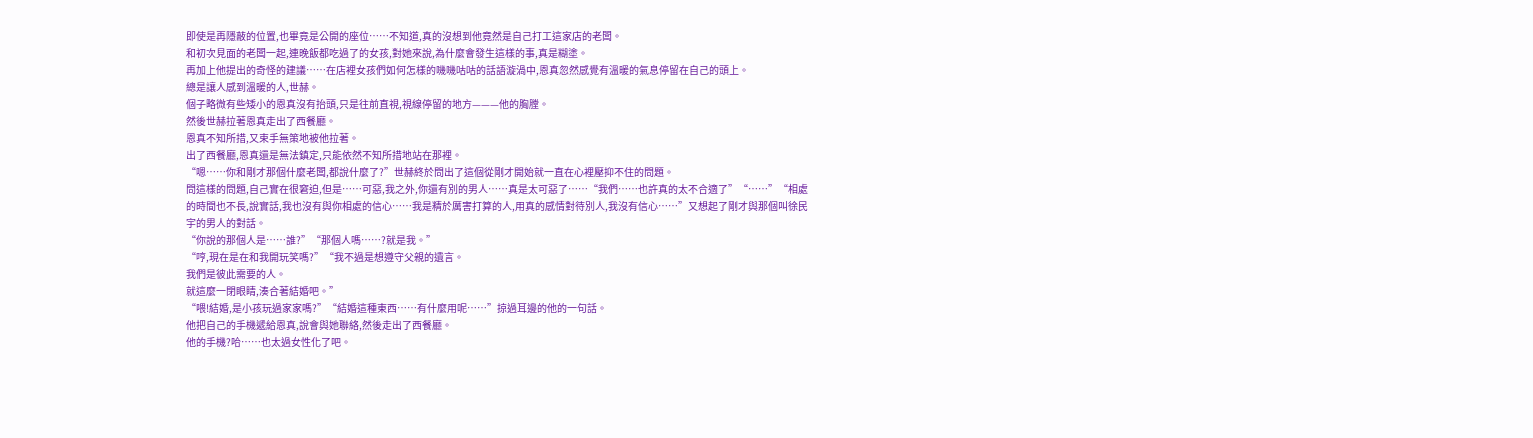即使是再隱蔽的位置,也畢竟是公開的座位……不知道,真的沒想到他竟然是自己打工這家店的老闆。
和初次見面的老闆一起,連晚飯都吃過了的女孩,對她來說,為什麼會發生這樣的事,真是糊塗。
再加上他提出的奇怪的建議……在店裡女孩們如何怎樣的嘰嘰咕咕的話語漩渦中,恩真忽然感覺有溫暖的氣息停留在自己的頭上。
總是讓人感到溫暖的人,世赫。
個子略微有些矮小的恩真沒有抬頭,只是往前直視,視線停留的地方———他的胸膛。
然後世赫拉著恩真走出了西餐廳。
恩真不知所措,又束手無策地被他拉著。
出了西餐廳,恩真還是無法鎮定,只能依然不知所措地站在那裡。
“嗯……你和剛才那個什麼老闆,都說什麼了?”世赫終於問出了這個從剛才開始就一直在心裡壓抑不住的問題。
問這樣的問題,自己實在很窘迫,但是……可惡,我之外,你還有別的男人……真是太可惡了……“我們……也許真的太不合適了”“……”“相處的時間也不長,說實話,我也沒有與你相處的信心……我是精於厲害打算的人,用真的感情對待別人,我沒有信心……”又想起了剛才與那個叫徐民宇的男人的對話。
“你說的那個人是……誰?”“那個人嗎……?就是我。”
“哼,現在是在和我開玩笑嗎?”“我不過是想遵守父親的遺言。
我們是彼此需要的人。
就這麼一閉眼睛,湊合著結婚吧。”
“喂!結婚,是小孩玩過家家嗎?”“結婚這種東西……有什麼用呢……”掠過耳邊的他的一句話。
他把自己的手機遞給恩真,說會與她聯絡,然後走出了西餐廳。
他的手機?哈……也太過女性化了吧。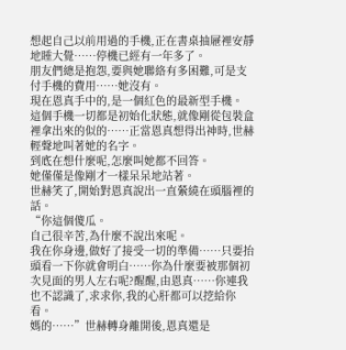想起自己以前用過的手機,正在書桌抽屜裡安靜地睡大覺……停機已經有一年多了。
朋友們總是抱怨,要與她聯絡有多困難,可是支付手機的費用……她沒有。
現在恩真手中的,是一個紅色的最新型手機。
這個手機一切都是初始化狀態,就像剛從包裝盒裡拿出來的似的……正當恩真想得出神時,世赫輕聲地叫著她的名字。
到底在想什麼呢,怎麼叫她都不回答。
她僅僅是像剛才一樣呆呆地站著。
世赫笑了,開始對恩真說出一直縈繞在頭腦裡的話。
“你這個傻瓜。
自己很辛苦,為什麼不說出來呢。
我在你身邊,做好了接受一切的準備……只要抬頭看一下你就會明白……你為什麼要被那個初次見面的男人左右呢?醒醒,由恩真……你連我也不認識了,求求你,我的心肝都可以挖給你看。
媽的……”世赫轉身離開後,恩真還是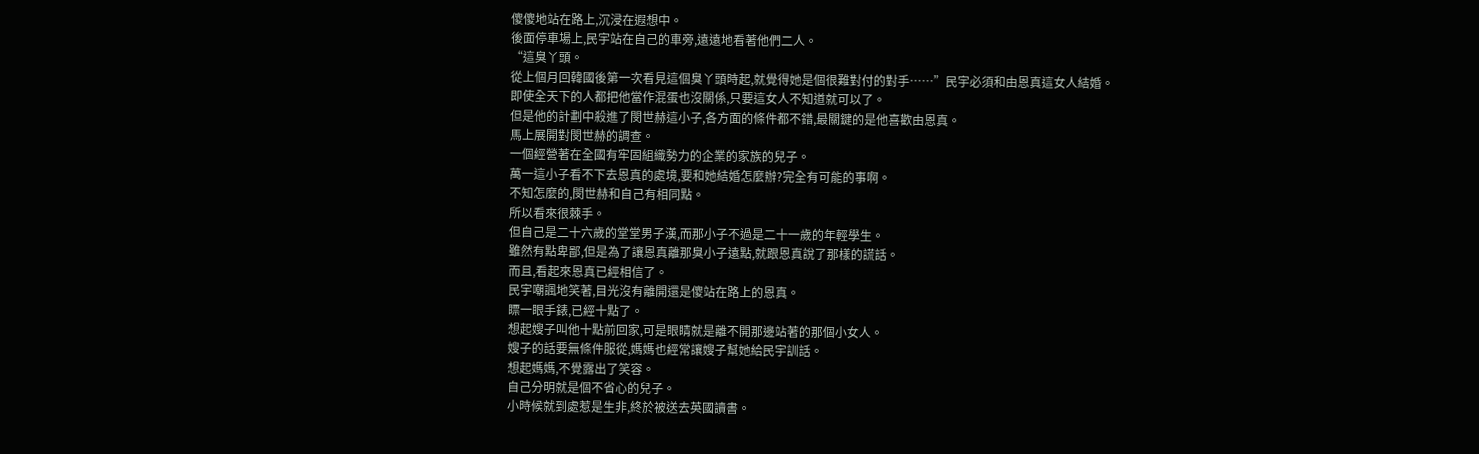傻傻地站在路上,沉浸在遐想中。
後面停車場上,民宇站在自己的車旁,遠遠地看著他們二人。
“這臭丫頭。
從上個月回韓國後第一次看見這個臭丫頭時起,就覺得她是個很難對付的對手……”民宇必須和由恩真這女人結婚。
即使全天下的人都把他當作混蛋也沒關係,只要這女人不知道就可以了。
但是他的計劃中殺進了閔世赫這小子,各方面的條件都不錯,最關鍵的是他喜歡由恩真。
馬上展開對閔世赫的調查。
一個經營著在全國有牢固組織勢力的企業的家族的兒子。
萬一這小子看不下去恩真的處境,要和她結婚怎麼辦?完全有可能的事啊。
不知怎麼的,閔世赫和自己有相同點。
所以看來很棘手。
但自己是二十六歲的堂堂男子漢,而那小子不過是二十一歲的年輕學生。
雖然有點卑鄙,但是為了讓恩真離那臭小子遠點,就跟恩真說了那樣的謊話。
而且,看起來恩真已經相信了。
民宇嘲諷地笑著,目光沒有離開還是傻站在路上的恩真。
瞟一眼手錶,已經十點了。
想起嫂子叫他十點前回家,可是眼睛就是離不開那邊站著的那個小女人。
嫂子的話要無條件服從,媽媽也經常讓嫂子幫她給民宇訓話。
想起媽媽,不覺露出了笑容。
自己分明就是個不省心的兒子。
小時候就到處惹是生非,終於被送去英國讀書。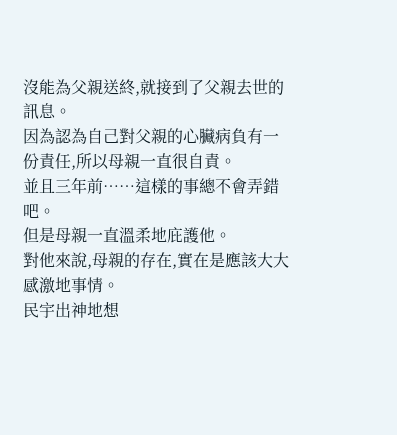沒能為父親送終,就接到了父親去世的訊息。
因為認為自己對父親的心臟病負有一份責任,所以母親一直很自責。
並且三年前……這樣的事總不會弄錯吧。
但是母親一直溫柔地庇護他。
對他來說,母親的存在,實在是應該大大感激地事情。
民宇出神地想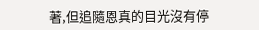著,但追隨恩真的目光沒有停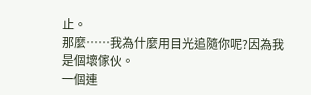止。
那麼……我為什麼用目光追隨你呢?因為我是個壞傢伙。
一個連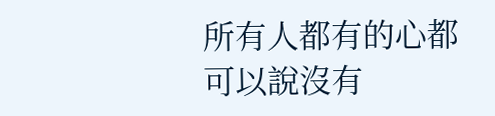所有人都有的心都可以說沒有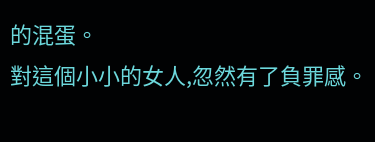的混蛋。
對這個小小的女人,忽然有了負罪感。